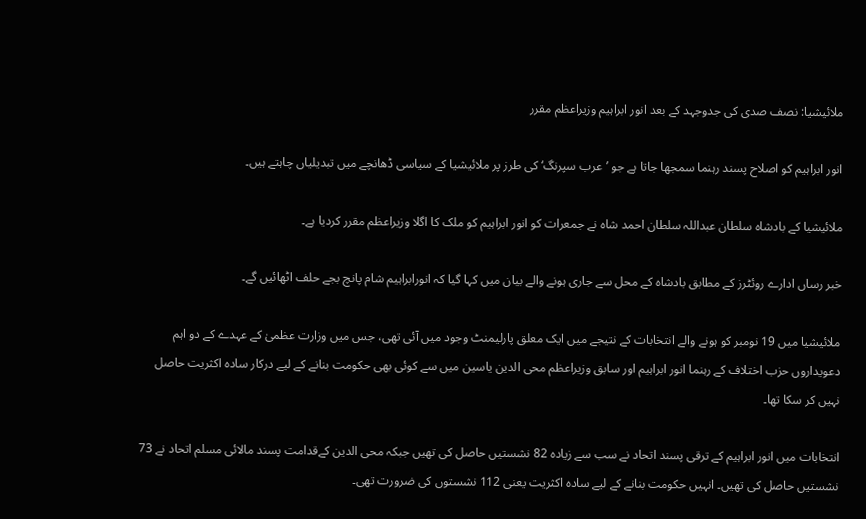ملائیشیا: نصف صدی کی جدوجہد کے بعد انور ابراہیم وزیراعظم مقرر

انور ابراہیم کو اصلاح پسند رہنما سمجھا جاتا ہے جو ’عرب سپرنگ‘ کی طرز پر ملائیشیا کے سیاسی ڈھانچے میں تبدیلیاں چاہتے ہیں۔

ملائیشیا کے بادشاہ سلطان عبداللہ سلطان احمد شاہ نے جمعرات کو انور ابراہیم کو ملک کا اگلا وزیراعظم مقرر کردیا ہے۔

خبر رساں ادارے روئٹرز کے مطابق بادشاہ کے محل سے جاری ہونے والے بیان میں کہا گیا کہ انورابراہیم شام پانچ بجے حلف اٹھائیں گے۔

ملائیشیا میں 19 نومبر کو ہونے والے انتخابات کے نتیجے میں ایک معلق پارلیمنٹ وجود میں آئی تھی، جس میں وزارت عظمیٰ کے عہدے کے دو اہم دعویداروں حزب اختلاف کے رہنما انور ابراہیم اور سابق وزیراعظم محی الدین یاسین میں سے کوئی بھی حکومت بنانے کے لیے درکار سادہ اکثریت حاصل نہیں کر سکا تھا۔

انتخابات میں انور ابراہیم کے ترقی پسند اتحاد نے سب سے زیادہ 82 نشستیں حاصل کی تھیں جبکہ محی الدین کےقدامت پسند مالائی مسلم اتحاد نے 73 نشستیں حاصل کی تھیں۔ انہیں حکومت بنانے کے لیے سادہ اکثریت یعنی 112 نشستوں کی ضرورت تھی۔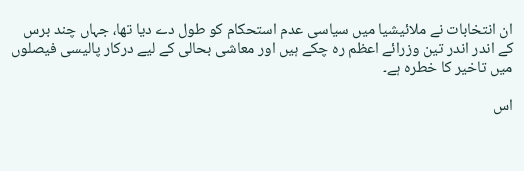ان انتخابات نے ملائیشیا میں سیاسی عدم استحکام کو طول دے دیا تھا، جہاں چند برس کے اندر اندر تین وزرائے اعظم رہ چکے ہیں اور معاشی بحالی کے لیے درکار پالیسی فیصلوں میں تاخیر کا خطرہ ہے۔

اس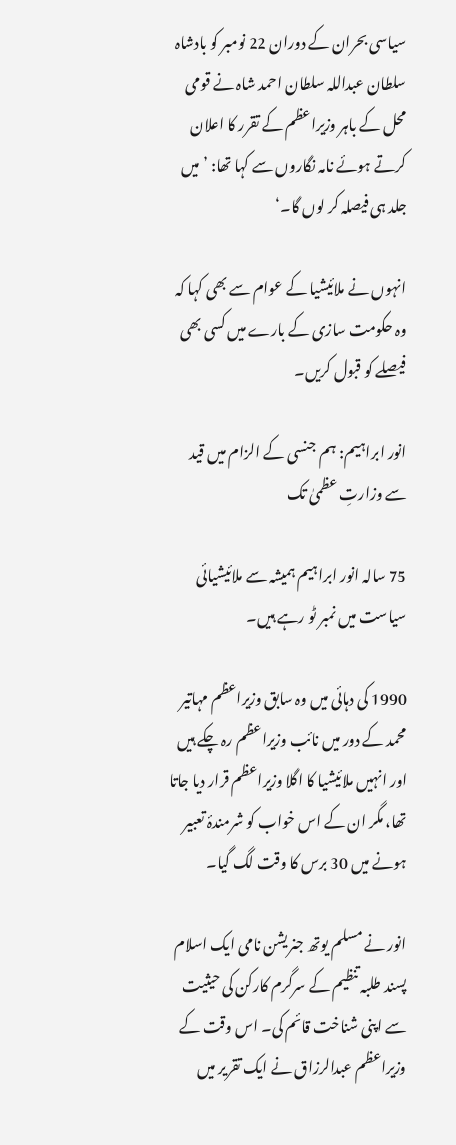سیاسی بحران کے دوران 22 نومبر کو بادشاہ سلطان عبداللہ سلطان احمد شاہ نے قومی محل کے باہر وزیراعظم کے تقرر کا اعلان کرتے ہوئے نامہ نگاروں سے کہا تھا: ’میں جلد ہی فیصلہ کر لوں گا۔‘

انہوں نے ملائیشیا کے عوام سے بھی کہا کہ وہ حکومت سازی کے بارے میں کسی بھی فیصلے کو قبول کریں۔

انور ابراہیم: ہم جنسی کے الزام میں قید سے وزارتِ عظمیٰ تک

75 سالہ انور ابراہیم ہمیشہ سے ملائیشیائی سیاست میں نمبر ٹو رہے ہیں۔

1990 کی دہائی میں وہ سابق وزیراعظم مہاتیر محمد کے دور میں نائب وزیراعظم رہ چکے ہیں اور انہیں ملائیشیا کا اگلا وزیراعظم قرار دیا جاتا تھا، مگر ان کے اس خواب کو شرمندۂ تعبیر ہونے میں 30 برس کا وقت لگ گیا۔

انور نے مسلم یوتھ جنریشن نامی ایک اسلام پسند طلبہ تنظیم کے سرگرم کارکن کی حیثیت سے اپنی شناخت قائم کی۔ اس وقت کے وزیراعظم عبدالرزاق نے ایک تقریر میں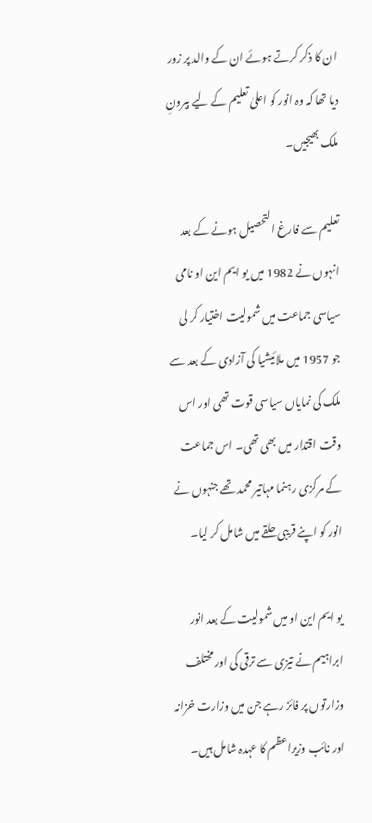ان کا ذکر کرتے ہوئے ان کے والد پر زور دیا تھا کہ وہ انور کو اعلیٰ تعلیم کے لیے بیرونِ ملک بھیجیں۔

تعلیم سے فارغ التحصیل ہونے کے بعد انہوں نے 1982 میں یو ایم این او نامی سیاسی جماعت میں شمولیت اختیار کر لی جو 1957 میں ملائیشیا کی آزادی کے بعد سے ملک کی نمایاں سیاسی قوت تھی اور اس وقت اقتدار میں بھی تھی۔ اس جماعت کے مرکزی رہنما مہاتیر محمد تھے جنہوں نے انور کو اپنے قریبی حلقے میں شامل کر لیا۔

یو ایم این او میں شمولیت کے بعد انور ابراہیم نے تیزی سے ترقی کی اور مختلف وزارتوں پر فائز رہے جن میں وزارت خزانہ اور نائب وزیراعظم کا عہدہ شامل ہیں۔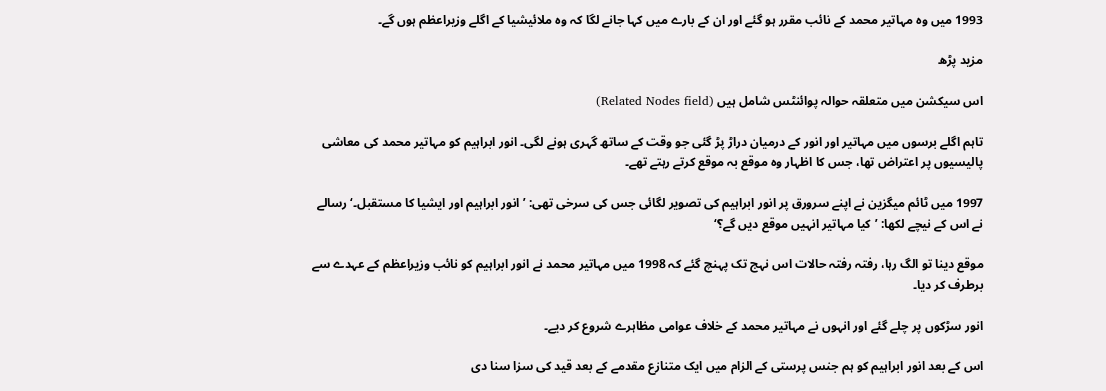1993 میں وہ مہاتیر محمد کے نائب مقرر ہو گئے اور ان کے بارے میں کہا جانے لگا کہ وہ ملائیشیا کے اگلے وزیراعظم ہوں گے۔

مزید پڑھ

اس سیکشن میں متعلقہ حوالہ پوائنٹس شامل ہیں (Related Nodes field)

تاہم اگلے برسوں میں مہاتیر اور انور کے درمیان دراڑ پڑ گئی جو وقت کے ساتھ گہری ہونے لگی۔ انور ابراہیم کو مہاتیر محمد کی معاشی پالیسیوں پر اعتراض تھا، جس کا اظہار وہ موقع بہ موقع کرتے رہتے تھے۔

1997 میں ٹائم میگزین نے اپنے سرورق پر انور ابراہیم کی تصویر لگائی جس کی سرخی تھی: ’انور ابراہیم اور ایشیا کا مستقبل۔‘ رسالے نے اس کے نیچے لکھا: ’کیا مہاتیر انہیں موقع دیں گے؟‘

موقع دینا تو الگ رہا، رفتہ رفتہ حالات اس نہج تک پہنچ گئے کہ 1998 میں مہاتیر محمد نے انور ابراہیم کو نائب وزیراعظم کے عہدے سے برطرف کر دیا۔

انور سڑکوں پر چلے گئے اور انہوں نے مہاتیر محمد کے خلاف عوامی مظاہرے شروع کر دیے۔

اس کے بعد انور ابراہیم کو ہم جنس پرستی کے الزام میں ایک متنازع مقدمے کے بعد قید کی سزا سنا دی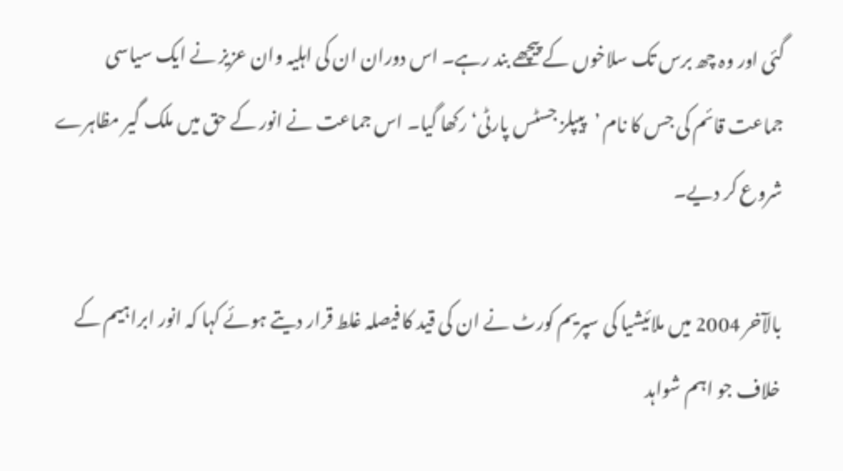گئی اور وہ چھ برس تک سلاخوں کے پیچھے بند رہے۔ اس دوران ان کی اہلیہ وان عزیز نے ایک سیاسی جماعت قائم کی جس کا نام ’پیپلز جسٹس پارٹی‘ رکھا گیا۔ اس جماعت نے انور کے حق میں ملک گیر مظاہرے شروع کر دیے۔

بالآخر 2004 میں ملائیشیا کی سپریم کورٹ نے ان کی قید کا فیصلہ غلط قرار دیتے ہوئے کہا کہ انور ابراہیم کے خلاف جو اہم شواہد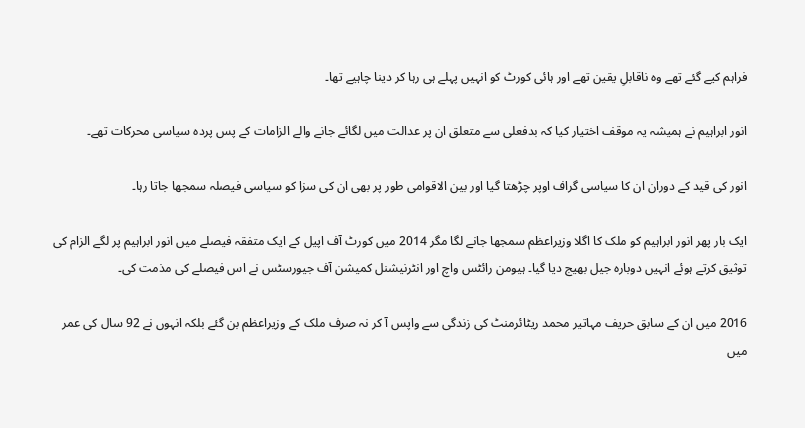فراہم کیے گئے تھے وہ ناقابلِ یقین تھے اور ہائی کورٹ کو انہیں پہلے ہی رہا کر دینا چاہیے تھا۔

انور ابراہیم نے ہمیشہ یہ موقف اختیار کیا کہ بدفعلی سے متعلق ان پر عدالت میں لگائے جانے والے الزامات کے پس پردہ سیاسی محرکات تھے۔

انور کی قید کے دوران ان کا سیاسی گراف اوپر چڑھتا گیا اور بین الاقوامی طور پر بھی ان کی سزا کو سیاسی فیصلہ سمجھا جاتا رہا۔

ایک بار پھر انور ابراہیم کو ملک کا اگلا وزیراعظم سمجھا جانے لگا مگر 2014 میں کورٹ آف اپیل کے ایک متفقہ فیصلے میں انور ابراہیم پر لگے الزام کی توثیق کرتے ہوئے انہیں دوبارہ جیل بھیج دیا گیا۔ ہیومن رائٹس واچ اور انٹرنیشنل کمیشن آف جیورسٹس نے اس فیصلے کی مذمت کی۔

2016 میں ان کے سابق حریف مہاتیر محمد ریٹائرمنٹ کی زندگی سے واپس آ کر نہ صرف ملک کے وزیراعظم بن گئے بلکہ انہوں نے 92 سال کی عمر میں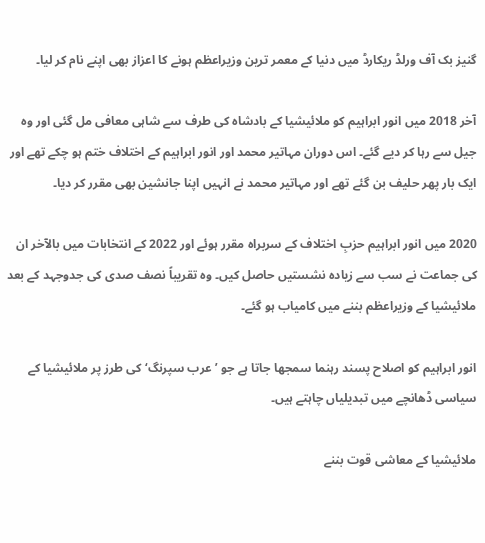گنیز بک آف ورلڈ ریکارڈ میں دنیا کے معمر ترین وزیراعظم ہونے کا اعزاز بھی اپنے نام کر لیا۔

آخر 2018 میں انور ابراہیم کو ملائیشیا کے بادشاہ کی طرف سے شاہی معافی مل گئی اور وہ جیل سے رہا کر دیے گئے۔ اس دوران مہاتیر محمد اور انور ابراہیم کے اختلاف ختم ہو چکے تھے اور ایک بار پھر حلیف بن گئے تھے اور مہاتیر محمد نے انہیں اپنا جانشین بھی مقرر کر دیا۔

2020 میں انور ابراہیم حزبِ اختلاف کے سربراہ مقرر ہوئے اور 2022 کے انتخابات میں بالآخر ان کی جماعت نے سب سے زیادہ نشستیں حاصل کیں۔ وہ تقریباً نصف صدی کی جدوجہد کے بعد ملائیشیا کے وزیراعظم بننے میں کامیاب ہو گئے۔

انور ابراہیم کو اصلاح پسند رہنما سمجھا جاتا ہے جو ’عرب سپرنگ‘ کی طرز پر ملائیشیا کے سیاسی ڈھانچے میں تبدیلیاں چاہتے ہیں۔

ملائیشیا کے معاشی قوت بننے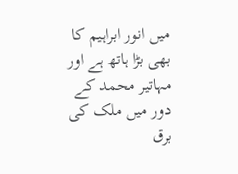میں انور ابراہیم کا بھی بڑا ہاتھ ہے اور مہاتیر محمد کے دور میں ملک کی برق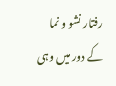رفتار نشو و نما کے دور میں وہی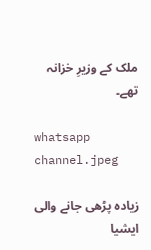ملک کے وزیرِ خزانہ تھے۔

whatsapp channel.jpeg

زیادہ پڑھی جانے والی ایشیا